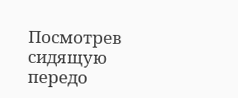Посмотрев сидящую передо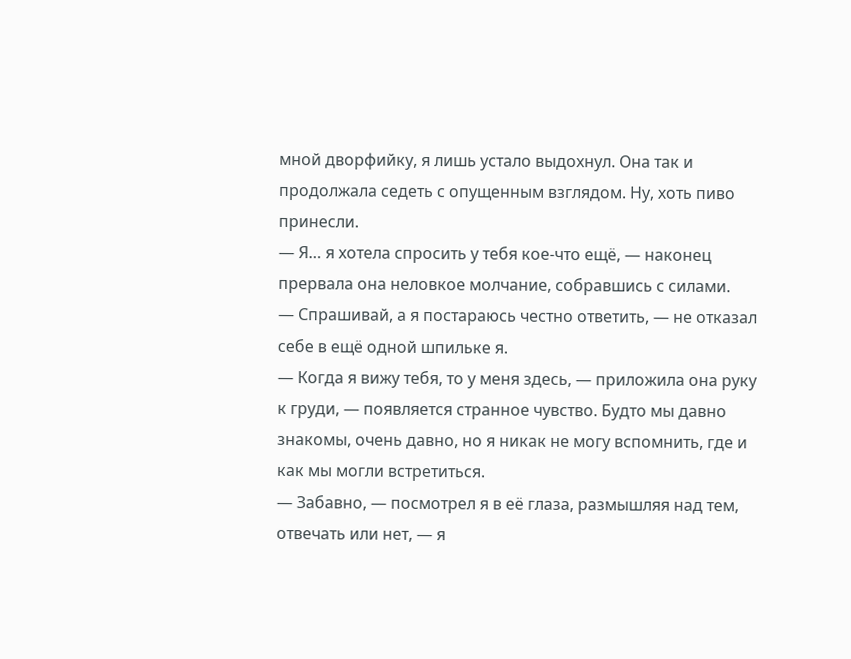мной дворфийку, я лишь устало выдохнул. Она так и продолжала седеть с опущенным взглядом. Ну, хоть пиво принесли.
— Я… я хотела спросить у тебя кое-что ещё, — наконец прервала она неловкое молчание, собравшись с силами.
— Спрашивай, а я постараюсь честно ответить, — не отказал себе в ещё одной шпильке я.
— Когда я вижу тебя, то у меня здесь, — приложила она руку к груди, — появляется странное чувство. Будто мы давно знакомы, очень давно, но я никак не могу вспомнить, где и как мы могли встретиться.
— Забавно, — посмотрел я в её глаза, размышляя над тем, отвечать или нет, — я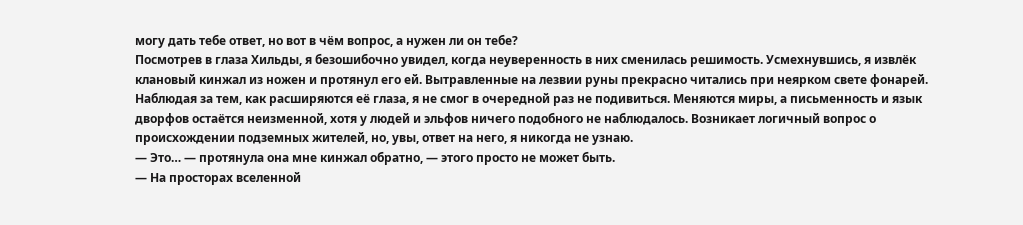могу дать тебе ответ, но вот в чём вопрос, а нужен ли он тебе?
Посмотрев в глаза Хильды, я безошибочно увидел, когда неуверенность в них сменилась решимость. Усмехнувшись, я извлёк клановый кинжал из ножен и протянул его ей. Вытравленные на лезвии руны прекрасно читались при неярком свете фонарей.
Наблюдая за тем, как расширяются её глаза, я не смог в очередной раз не подивиться. Меняются миры, а письменность и язык дворфов остаётся неизменной, хотя у людей и эльфов ничего подобного не наблюдалось. Возникает логичный вопрос о происхождении подземных жителей, но, увы, ответ на него, я никогда не узнаю.
— Это… — протянула она мне кинжал обратно, — этого просто не может быть.
— На просторах вселенной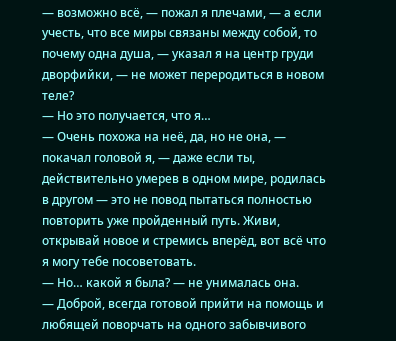— возможно всё, — пожал я плечами, — а если учесть, что все миры связаны между собой, то почему одна душа, — указал я на центр груди дворфийки, — не может переродиться в новом теле?
— Но это получается, что я…
— Очень похожа на неё, да, но не она, — покачал головой я, — даже если ты, действительно умерев в одном мире, родилась в другом — это не повод пытаться полностью повторить уже пройденный путь. Живи, открывай новое и стремись вперёд, вот всё что я могу тебе посоветовать.
— Но… какой я была? — не унималась она.
— Доброй, всегда готовой прийти на помощь и любящей поворчать на одного забывчивого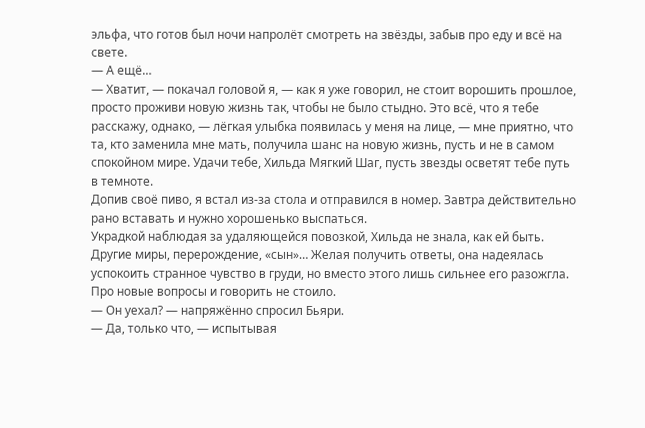эльфа, что готов был ночи напролёт смотреть на звёзды, забыв про еду и всё на свете.
— А ещё…
— Хватит, — покачал головой я, — как я уже говорил, не стоит ворошить прошлое, просто проживи новую жизнь так, чтобы не было стыдно. Это всё, что я тебе расскажу, однако, — лёгкая улыбка появилась у меня на лице, — мне приятно, что та, кто заменила мне мать, получила шанс на новую жизнь, пусть и не в самом спокойном мире. Удачи тебе, Хильда Мягкий Шаг, пусть звезды осветят тебе путь в темноте.
Допив своё пиво, я встал из-за стола и отправился в номер. Завтра действительно рано вставать и нужно хорошенько выспаться.
Украдкой наблюдая за удаляющейся повозкой, Хильда не знала, как ей быть. Другие миры, перерождение, «сын»… Желая получить ответы, она надеялась успокоить странное чувство в груди, но вместо этого лишь сильнее его разожгла. Про новые вопросы и говорить не стоило.
— Он уехал? — напряжённо спросил Бьяри.
— Да, только что, — испытывая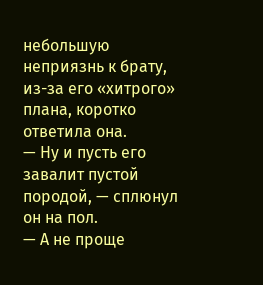небольшую неприязнь к брату, из-за его «хитрого» плана, коротко ответила она.
— Ну и пусть его завалит пустой породой, — сплюнул он на пол.
— А не проще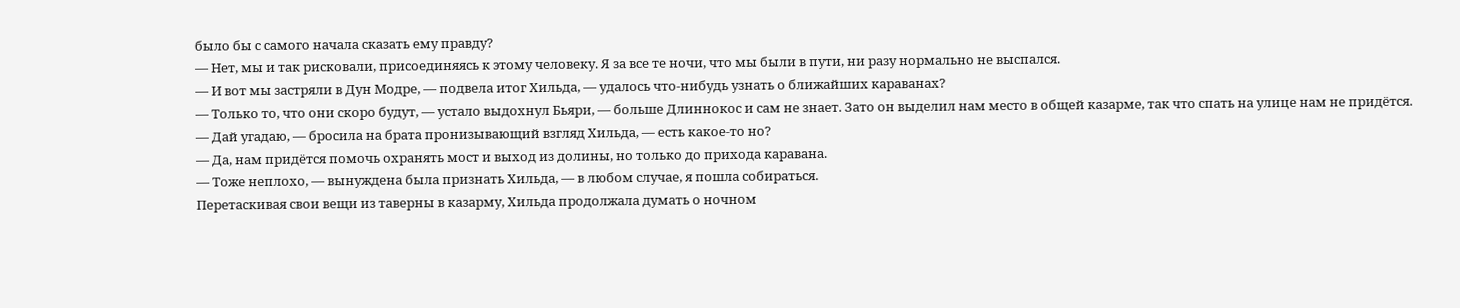было бы с самого начала сказать ему правду?
— Нет, мы и так рисковали, присоединяясь к этому человеку. Я за все те ночи, что мы были в пути, ни разу нормально не выспался.
— И вот мы застряли в Дун Модре, — подвела итог Хильда, — удалось что-нибудь узнать о ближайших караванах?
— Только то, что они скоро будут, — устало выдохнул Бьяри, — больше Длиннокос и сам не знает. Зато он выделил нам место в общей казарме, так что спать на улице нам не придётся.
— Дай угадаю, — бросила на брата пронизывающий взгляд Хильда, — есть какое-то но?
— Да, нам придётся помочь охранять мост и выход из долины, но только до прихода каравана.
— Тоже неплохо, — вынуждена была признать Хильда, — в любом случае, я пошла собираться.
Перетаскивая свои вещи из таверны в казарму, Хильда продолжала думать о ночном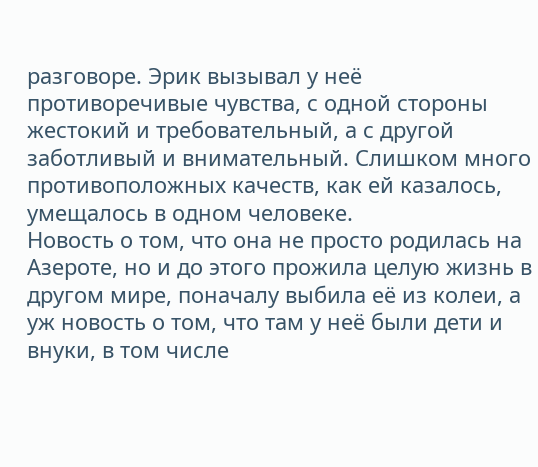разговоре. Эрик вызывал у неё противоречивые чувства, с одной стороны жестокий и требовательный, а с другой заботливый и внимательный. Слишком много противоположных качеств, как ей казалось, умещалось в одном человеке.
Новость о том, что она не просто родилась на Азероте, но и до этого прожила целую жизнь в другом мире, поначалу выбила её из колеи, а уж новость о том, что там у неё были дети и внуки, в том числе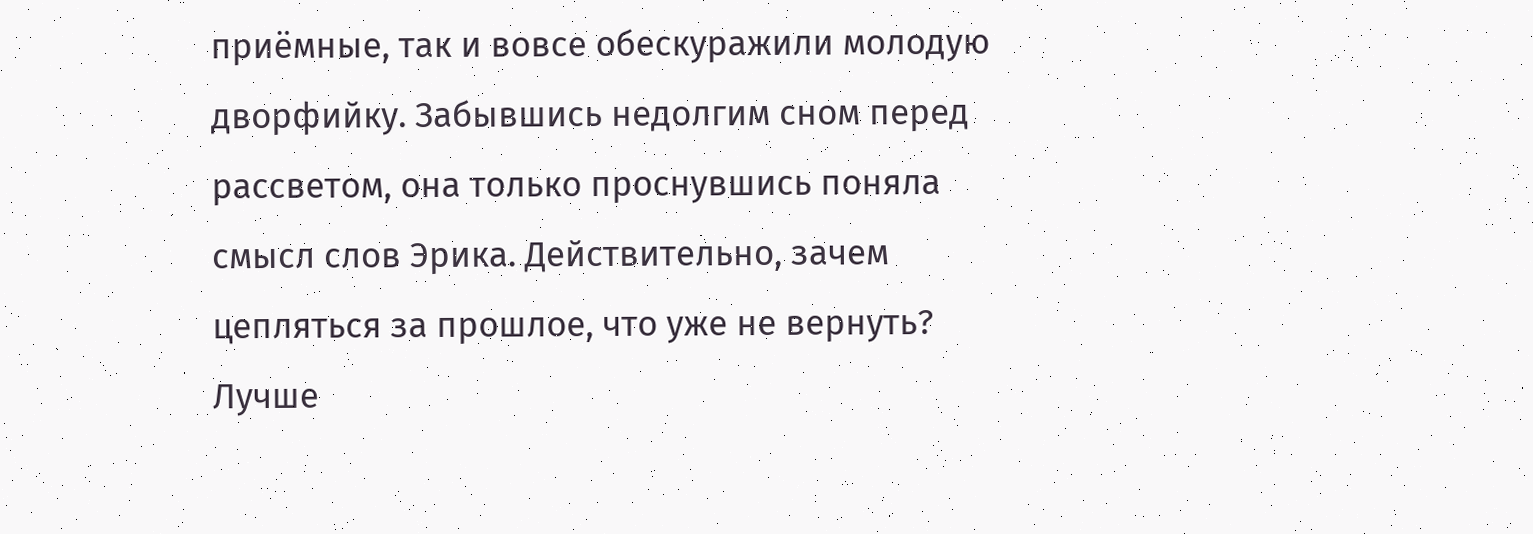приёмные, так и вовсе обескуражили молодую дворфийку. Забывшись недолгим сном перед рассветом, она только проснувшись поняла смысл слов Эрика. Действительно, зачем цепляться за прошлое, что уже не вернуть? Лучше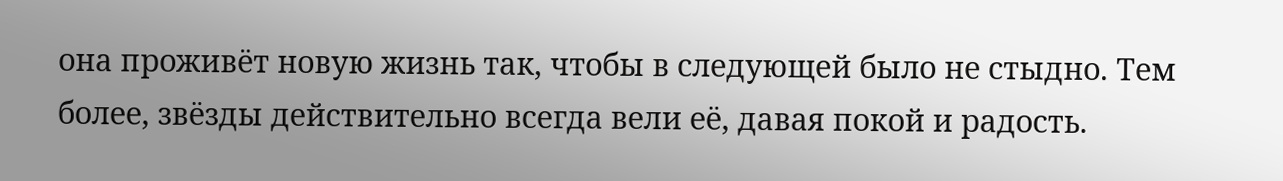она проживёт новую жизнь так, чтобы в следующей было не стыдно. Тем более, звёзды действительно всегда вели её, давая покой и радость.